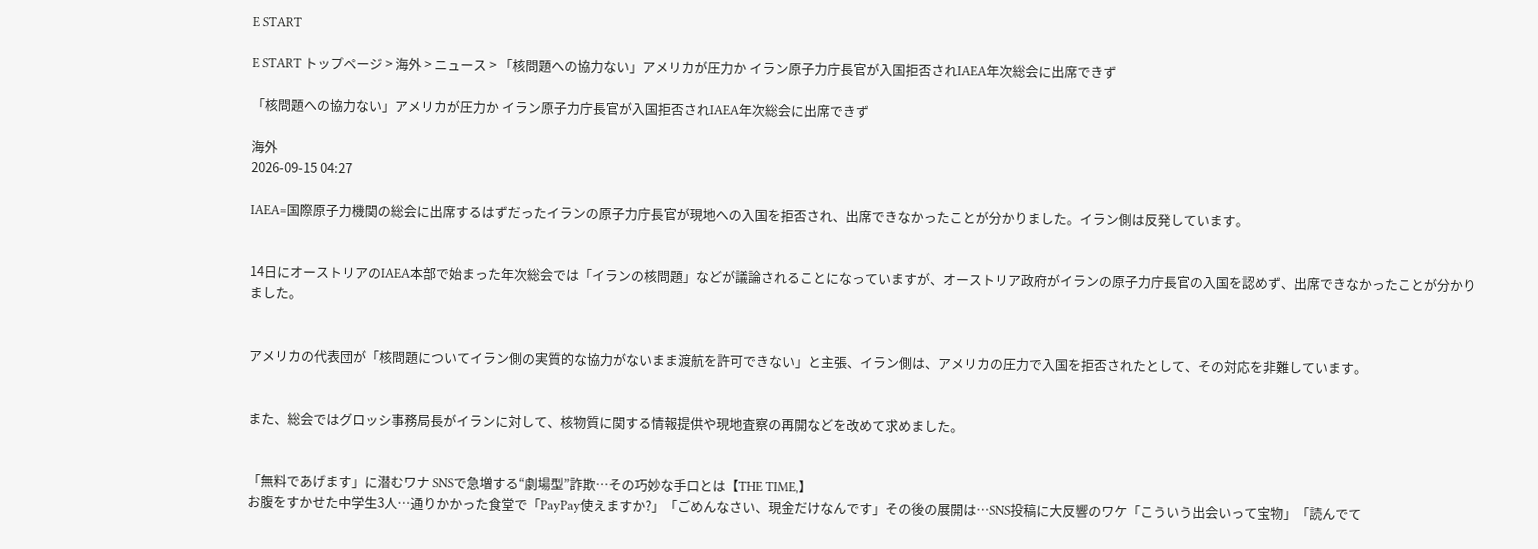E START

E START トップページ > 海外 > ニュース > 「核問題への協力ない」アメリカが圧力か イラン原子力庁長官が入国拒否されIAEA年次総会に出席できず

「核問題への協力ない」アメリカが圧力か イラン原子力庁長官が入国拒否されIAEA年次総会に出席できず

海外
2026-09-15 04:27

IAEA=国際原子力機関の総会に出席するはずだったイランの原子力庁長官が現地への入国を拒否され、出席できなかったことが分かりました。イラン側は反発しています。


14日にオーストリアのIAEA本部で始まった年次総会では「イランの核問題」などが議論されることになっていますが、オーストリア政府がイランの原子力庁長官の入国を認めず、出席できなかったことが分かりました。


アメリカの代表団が「核問題についてイラン側の実質的な協力がないまま渡航を許可できない」と主張、イラン側は、アメリカの圧力で入国を拒否されたとして、その対応を非難しています。


また、総会ではグロッシ事務局長がイランに対して、核物質に関する情報提供や現地査察の再開などを改めて求めました。


「無料であげます」に潜むワナ SNSで急増する“劇場型”詐欺…その巧妙な手口とは【THE TIME,】
お腹をすかせた中学生3人…通りかかった食堂で「PayPay使えますか?」「ごめんなさい、現金だけなんです」その後の展開は…SNS投稿に大反響のワケ「こういう出会いって宝物」「読んでて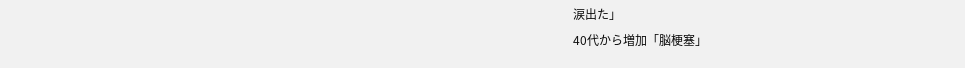涙出た」
40代から増加「脳梗塞」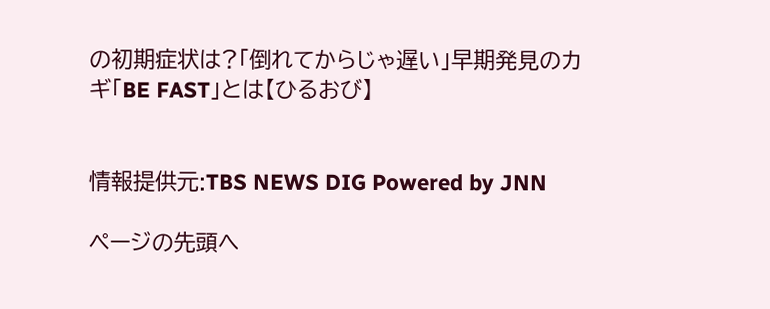の初期症状は?「倒れてからじゃ遅い」早期発見のカギ「BE FAST」とは【ひるおび】


情報提供元:TBS NEWS DIG Powered by JNN

ページの先頭へ